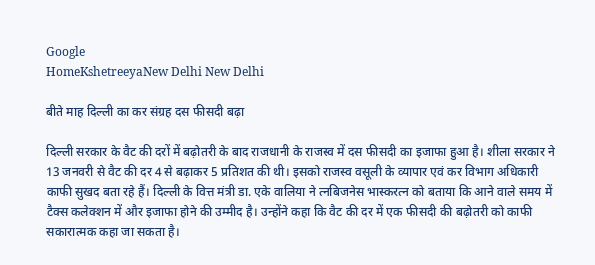Google
HomeKshetreeyaNew Delhi New Delhi

बीते माह दिल्ली का कर संग्रह दस फीसदी बढ़ा

दिल्ली सरकार के वैट की दरों में बढ़ोतरी के बाद राजधानी के राजस्व में दस फीसदी का इजाफा हुआ है। शीला सरकार ने 13 जनवरी से वैट की दर 4 से बढ़ाकर 5 प्रतिशत की थी। इसको राजस्व वसूली के व्यापार एवं कर विभाग अधिकारी काफी सुखद बता रहे हैं। दिल्ली के वित्त मंत्री डा. एके वालिया ने त्नबिजनेस भास्करत्न को बताया कि आने वाले समय में टैक्स कलेक्शन में और इजाफा होने की उम्मीद है। उन्होंने कहा कि वैट की दर में एक फीसदी की बढ़ोतरी को काफी सकारात्मक कहा जा सकता है।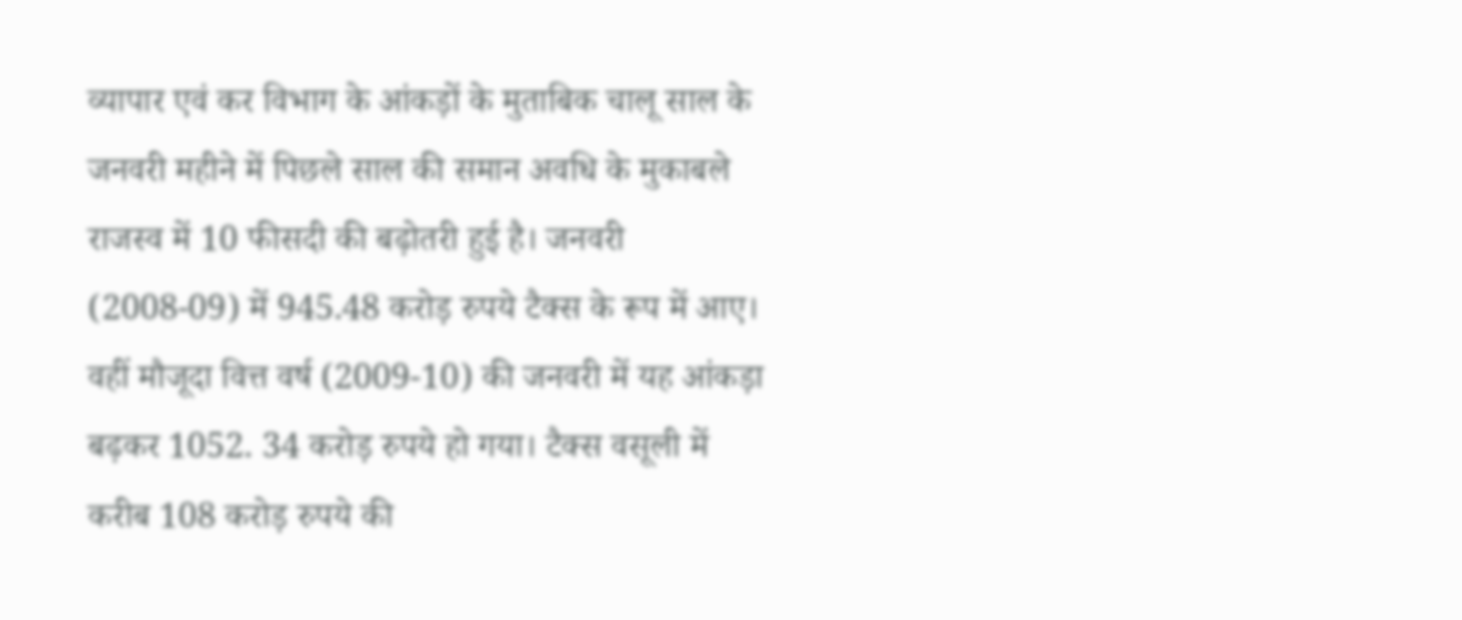व्यापार एवं कर विभाग के आंकड़ों के मुताबिक चालू साल के जनवरी महीने में पिछले साल की समान अवधि के मुकाबले राजस्व में 10 फीसदी की बढ़ोतरी हुई है। जनवरी (2008-09) में 945.48 करोड़ रुपये टैक्स के रूप में आए। वहीं मौजूदा वित्त वर्ष (2009-10) की जनवरी में यह आंकड़ा बढ़कर 1052. 34 करोड़ रुपये हो गया। टैक्स वसूली में करीब 108 करोड़ रुपये की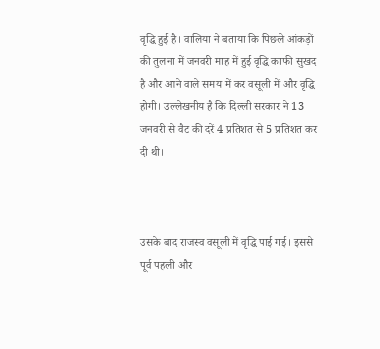वृद्धि हुई है। वालिया ने बताया कि पिछले आंकड़ों की तुलना में जनवरी माह में हुई वृद्धि काफी सुखद है और आने वाले समय में कर वसूली में और वृद्धि होगी। उल्लेखनीय है कि दिल्ली सरकार ने 13 जनवरी से वैट की दरें 4 प्रतिशत से 5 प्रतिशत कर दी थी।



उसके बाद राजस्व वसूली में वृद्धि पाई गई। इससे पूर्व पहली और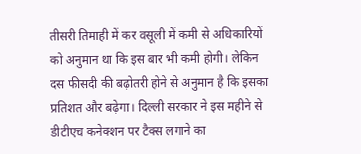तीसरी तिमाही में कर वसूली में कमी से अधिकारियों को अनुमान था कि इस बार भी कमी होगी। लेकिन दस फीसदी की बढ़ोतरी होने से अनुमान है कि इसका प्रतिशत और बढ़ेगा। दिल्ली सरकार ने इस महीने से डीटीएच कनेक्शन पर टैक्स लगाने का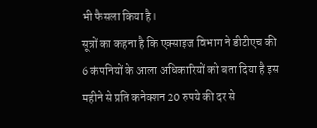भी फैसला किया है।
सूत्रों का कहना है कि एक्साइज विभाग ने डीटीएच की 6 कंपनियों के आला अधिकारियों को बता दिया है इस महीने से प्रति कनेक्शन 20 रुपये की दर से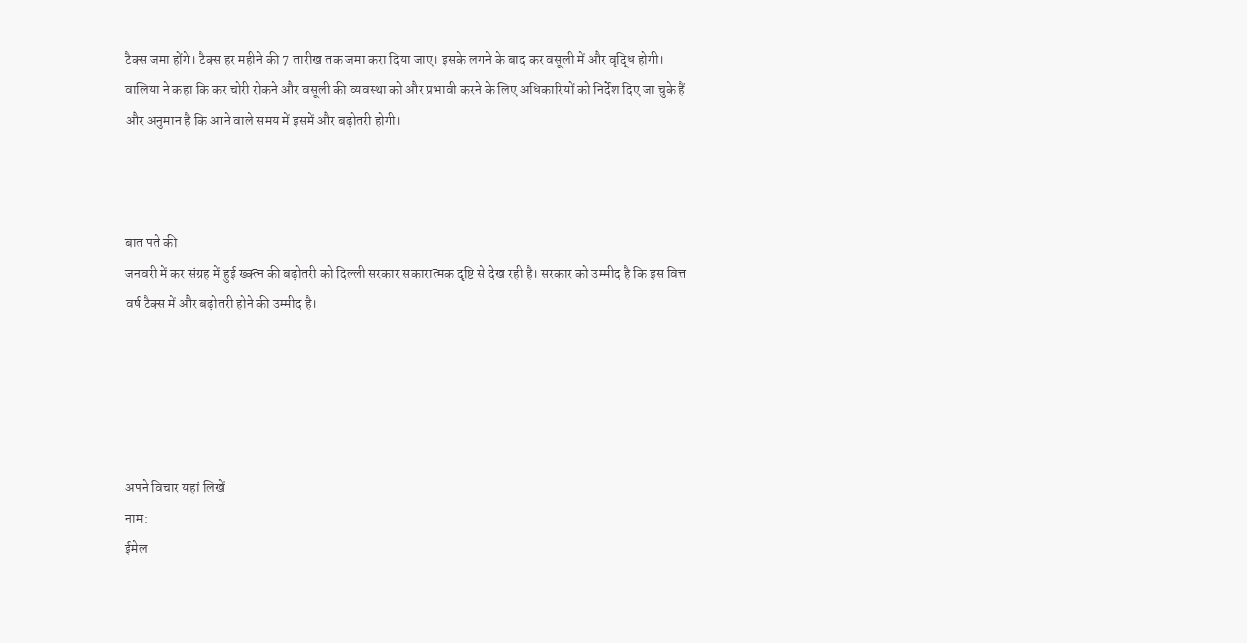टैक्स जमा होंगे। टैक्स हर महीने की 7 तारीख तक जमा करा दिया जाए। इसके लगने के बाद कर वसूली में और वृद्धि होगी। वालिया ने कहा कि कर चोरी रोकने और वसूली की व्यवस्था को और प्रभावी करने के लिए अधिकारियों को निर्देश दिए जा चुके हैं और अनुमान है कि आने वाले समय में इसमें और बढ़ोतरी होगी।



बात पते की
जनवरी में कर संग्रह में हुई ख्क्त्न की बढ़ोतरी को दिल्ली सरकार सकारात्मक दृष्टि से देख रही है। सरकार को उम्मीद है कि इस वित्त वर्ष टैक्स में और बढ़ोतरी होने की उम्मीद है।





अपने विचार यहां लिखें
नाम:
ईमेल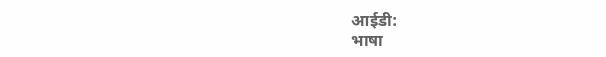आईडी:
भाषा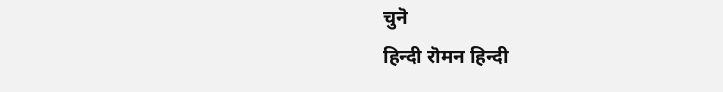चुनॆ
हिन्दी रॊमन‌ हिन्दी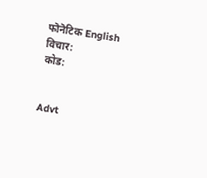फॊनॆटिक English
विचार:
कोड:


Advt